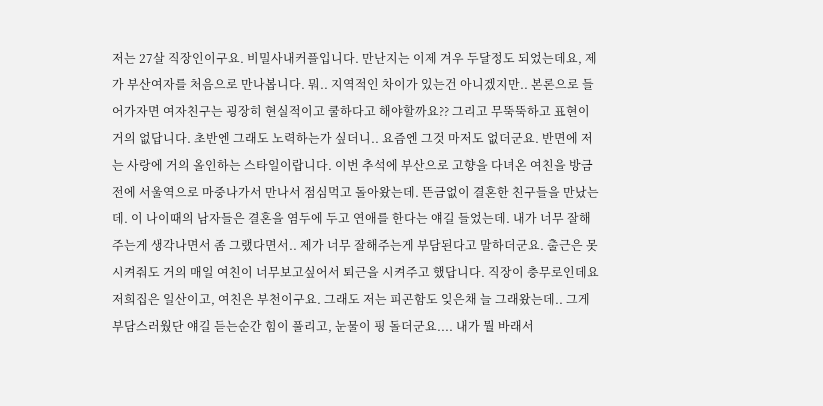저는 27살 직장인이구요. 비밀사내커플입니다. 만난지는 이제 겨우 두달정도 되었는데요, 제가 부산여자를 처음으로 만나봅니다. 뭐.. 지역적인 차이가 있는건 아니겠지만.. 본론으로 들어가자면 여자친구는 굉장히 현실적이고 쿨하다고 해야할까요?? 그리고 무뚝뚝하고 표현이 거의 없답니다. 초반엔 그래도 노력하는가 싶더니.. 요즘엔 그것 마저도 없더군요. 반면에 저는 사랑에 거의 올인하는 스타일이랍니다. 이번 추석에 부산으로 고향을 다녀온 여친을 방금전에 서울역으로 마중나가서 만나서 점심먹고 돌아왔는데. 뜬금없이 결혼한 친구들을 만났는데. 이 나이때의 남자들은 결혼을 염두에 두고 연애를 한다는 얘길 들었는데. 내가 너무 잘해주는게 생각나면서 좀 그랬다면서.. 제가 너무 잘해주는게 부담된다고 말하더군요. 출근은 못시켜줘도 거의 매일 여친이 너무보고싶어서 퇴근을 시켜주고 했답니다. 직장이 충무로인데요 저희집은 일산이고, 여친은 부천이구요. 그래도 저는 피곤함도 잊은채 늘 그래왔는데.. 그게 부담스러웠단 얘길 듣는순간 힘이 풀리고, 눈물이 핑 돌더군요.... 내가 뭘 바래서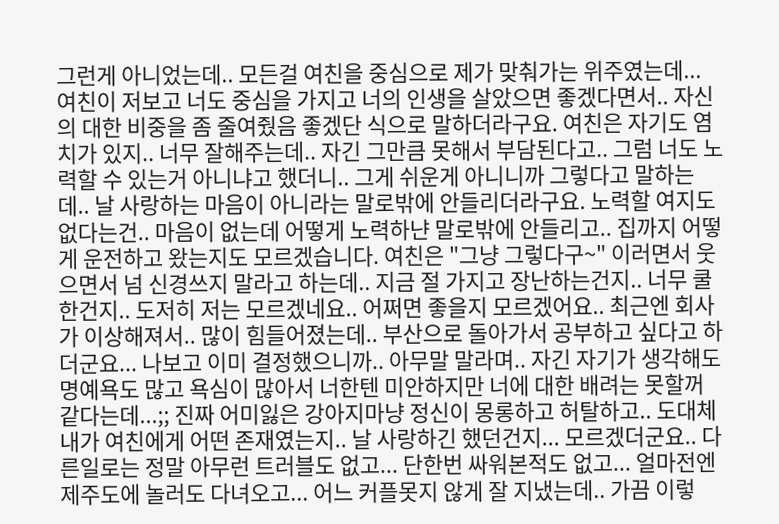그런게 아니었는데.. 모든걸 여친을 중심으로 제가 맞춰가는 위주였는데... 여친이 저보고 너도 중심을 가지고 너의 인생을 살았으면 좋겠다면서.. 자신의 대한 비중을 좀 줄여줬음 좋겠단 식으로 말하더라구요. 여친은 자기도 염치가 있지.. 너무 잘해주는데.. 자긴 그만큼 못해서 부담된다고.. 그럼 너도 노력할 수 있는거 아니냐고 했더니.. 그게 쉬운게 아니니까 그렇다고 말하는데.. 날 사랑하는 마음이 아니라는 말로밖에 안들리더라구요. 노력할 여지도 없다는건.. 마음이 없는데 어떻게 노력하냔 말로밖에 안들리고.. 집까지 어떻게 운전하고 왔는지도 모르겠습니다. 여친은 "그냥 그렇다구~" 이러면서 웃으면서 넘 신경쓰지 말라고 하는데.. 지금 절 가지고 장난하는건지.. 너무 쿨한건지.. 도저히 저는 모르겠네요.. 어쩌면 좋을지 모르겠어요.. 최근엔 회사가 이상해져서.. 많이 힘들어졌는데.. 부산으로 돌아가서 공부하고 싶다고 하더군요... 나보고 이미 결정했으니까.. 아무말 말라며.. 자긴 자기가 생각해도 명예욕도 많고 욕심이 많아서 너한텐 미안하지만 너에 대한 배려는 못할꺼 같다는데...;; 진짜 어미잃은 강아지마냥 정신이 몽롱하고 허탈하고.. 도대체 내가 여친에게 어떤 존재였는지.. 날 사랑하긴 했던건지... 모르겠더군요.. 다른일로는 정말 아무런 트러블도 없고... 단한번 싸워본적도 없고... 얼마전엔 제주도에 놀러도 다녀오고... 어느 커플못지 않게 잘 지냈는데.. 가끔 이렇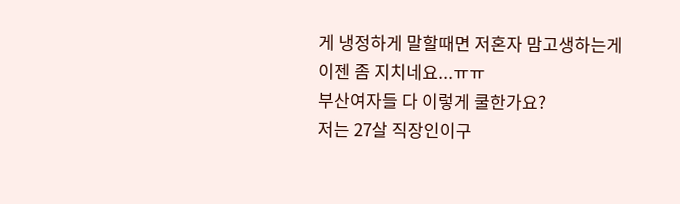게 냉정하게 말할때면 저혼자 맘고생하는게 이젠 좀 지치네요...ㅠㅠ
부산여자들 다 이렇게 쿨한가요?
저는 27살 직장인이구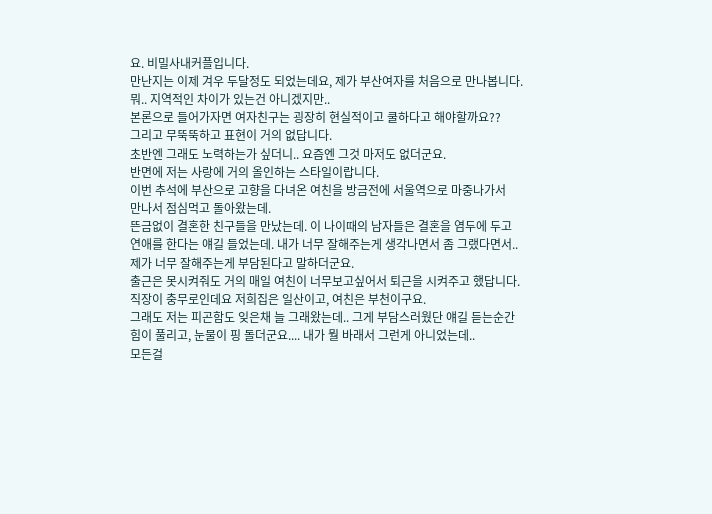요. 비밀사내커플입니다.
만난지는 이제 겨우 두달정도 되었는데요, 제가 부산여자를 처음으로 만나봅니다.
뭐.. 지역적인 차이가 있는건 아니겠지만..
본론으로 들어가자면 여자친구는 굉장히 현실적이고 쿨하다고 해야할까요??
그리고 무뚝뚝하고 표현이 거의 없답니다.
초반엔 그래도 노력하는가 싶더니.. 요즘엔 그것 마저도 없더군요.
반면에 저는 사랑에 거의 올인하는 스타일이랍니다.
이번 추석에 부산으로 고향을 다녀온 여친을 방금전에 서울역으로 마중나가서
만나서 점심먹고 돌아왔는데.
뜬금없이 결혼한 친구들을 만났는데. 이 나이때의 남자들은 결혼을 염두에 두고
연애를 한다는 얘길 들었는데. 내가 너무 잘해주는게 생각나면서 좀 그랬다면서..
제가 너무 잘해주는게 부담된다고 말하더군요.
출근은 못시켜줘도 거의 매일 여친이 너무보고싶어서 퇴근을 시켜주고 했답니다.
직장이 충무로인데요 저희집은 일산이고, 여친은 부천이구요.
그래도 저는 피곤함도 잊은채 늘 그래왔는데.. 그게 부담스러웠단 얘길 듣는순간
힘이 풀리고, 눈물이 핑 돌더군요.... 내가 뭘 바래서 그런게 아니었는데..
모든걸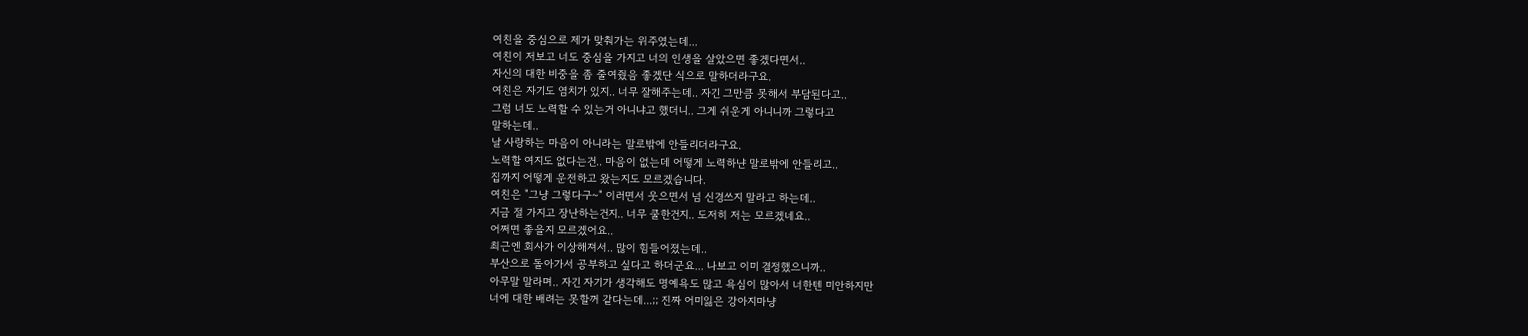여친을 중심으로 제가 맞춰가는 위주였는데...
여친이 저보고 너도 중심을 가지고 너의 인생을 살았으면 좋겠다면서..
자신의 대한 비중을 좀 줄여줬음 좋겠단 식으로 말하더라구요.
여친은 자기도 염치가 있지.. 너무 잘해주는데.. 자긴 그만큼 못해서 부담된다고..
그럼 너도 노력할 수 있는거 아니냐고 했더니.. 그게 쉬운게 아니니까 그렇다고
말하는데..
날 사랑하는 마음이 아니라는 말로밖에 안들리더라구요.
노력할 여지도 없다는건.. 마음이 없는데 어떻게 노력하냔 말로밖에 안들리고..
집까지 어떻게 운전하고 왔는지도 모르겠습니다.
여친은 "그냥 그렇다구~" 이러면서 웃으면서 넘 신경쓰지 말라고 하는데..
지금 절 가지고 장난하는건지.. 너무 쿨한건지.. 도저히 저는 모르겠네요..
어쩌면 좋을지 모르겠어요..
최근엔 회사가 이상해져서.. 많이 힘들어졌는데..
부산으로 돌아가서 공부하고 싶다고 하더군요... 나보고 이미 결정했으니까..
아무말 말라며.. 자긴 자기가 생각해도 명예욕도 많고 욕심이 많아서 너한텐 미안하지만
너에 대한 배려는 못할꺼 같다는데...;; 진짜 어미잃은 강아지마냥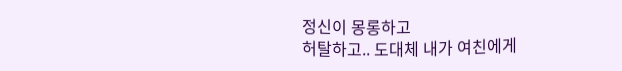정신이 몽롱하고
허탈하고.. 도대체 내가 여친에게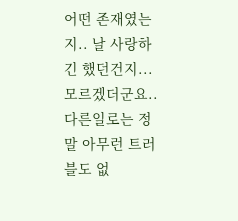어떤 존재였는지.. 날 사랑하긴 했던건지...
모르겠더군요..
다른일로는 정말 아무런 트러블도 없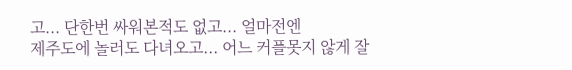고... 단한번 싸워본적도 없고... 얼마전엔
제주도에 놀러도 다녀오고... 어느 커플못지 않게 잘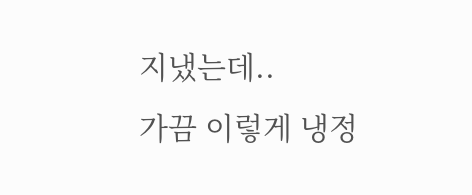지냈는데..
가끔 이렇게 냉정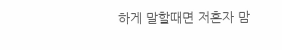하게 말할때면 저혼자 맘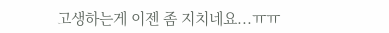고생하는게 이젠 좀 지치네요...ㅠㅠ